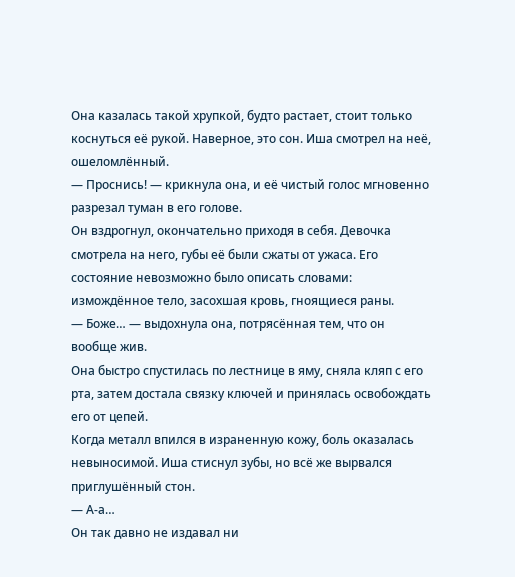Она казалась такой хрупкой, будто растает, стоит только коснуться её рукой. Наверное, это сон. Иша смотрел на неё, ошеломлённый.
— Проснись! — крикнула она, и её чистый голос мгновенно разрезал туман в его голове.
Он вздрогнул, окончательно приходя в себя. Девочка смотрела на него, губы её были сжаты от ужаса. Его состояние невозможно было описать словами: измождённое тело, засохшая кровь, гноящиеся раны.
— Боже… — выдохнула она, потрясённая тем, что он вообще жив.
Она быстро спустилась по лестнице в яму, сняла кляп с его рта, затем достала связку ключей и принялась освобождать его от цепей.
Когда металл впился в израненную кожу, боль оказалась невыносимой. Иша стиснул зубы, но всё же вырвался приглушённый стон.
— А-а…
Он так давно не издавал ни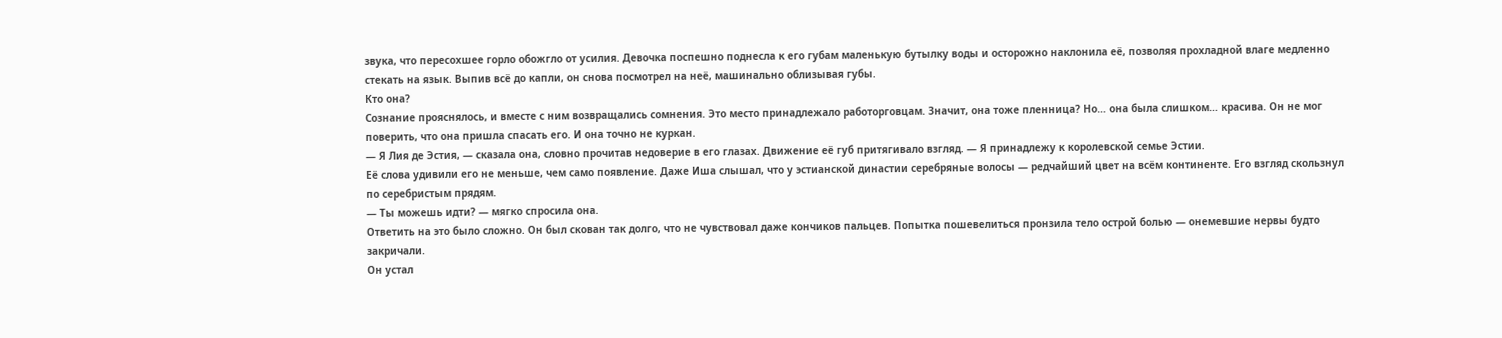звука, что пересохшее горло обожгло от усилия. Девочка поспешно поднесла к его губам маленькую бутылку воды и осторожно наклонила её, позволяя прохладной влаге медленно стекать на язык. Выпив всё до капли, он снова посмотрел на неё, машинально облизывая губы.
Кто она?
Сознание прояснялось, и вместе с ним возвращались сомнения. Это место принадлежало работорговцам. Значит, она тоже пленница? Но… она была слишком… красива. Он не мог поверить, что она пришла спасать его. И она точно не куркан.
— Я Лия де Эстия, — сказала она, словно прочитав недоверие в его глазах. Движение её губ притягивало взгляд. — Я принадлежу к королевской семье Эстии.
Её слова удивили его не меньше, чем само появление. Даже Иша слышал, что у эстианской династии серебряные волосы — редчайший цвет на всём континенте. Его взгляд скользнул по серебристым прядям.
— Ты можешь идти? — мягко спросила она.
Ответить на это было сложно. Он был скован так долго, что не чувствовал даже кончиков пальцев. Попытка пошевелиться пронзила тело острой болью — онемевшие нервы будто закричали.
Он устал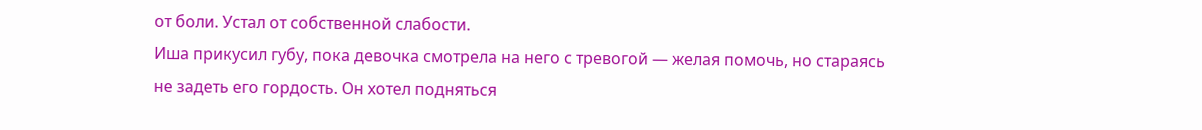от боли. Устал от собственной слабости.
Иша прикусил губу, пока девочка смотрела на него с тревогой — желая помочь, но стараясь не задеть его гордость. Он хотел подняться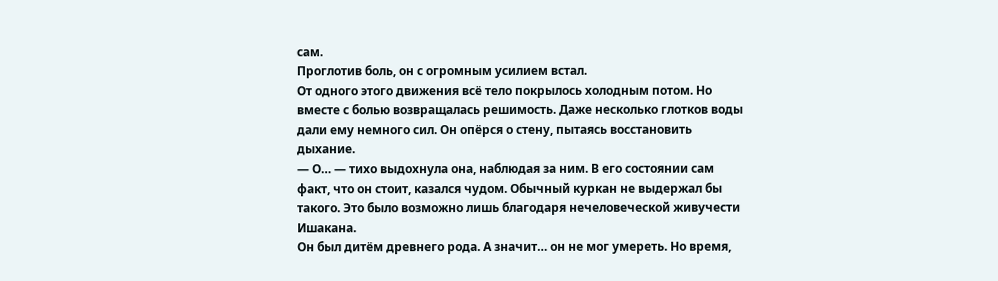сам.
Проглотив боль, он с огромным усилием встал.
От одного этого движения всё тело покрылось холодным потом. Но вместе с болью возвращалась решимость. Даже несколько глотков воды дали ему немного сил. Он опёрся о стену, пытаясь восстановить дыхание.
— О… — тихо выдохнула она, наблюдая за ним. В его состоянии сам факт, что он стоит, казался чудом. Обычный куркан не выдержал бы такого. Это было возможно лишь благодаря нечеловеческой живучести Ишакана.
Он был дитём древнего рода. А значит… он не мог умереть. Но время,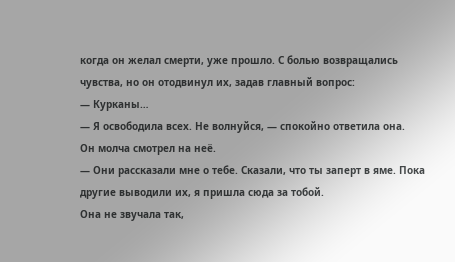когда он желал смерти, уже прошло. С болью возвращались чувства, но он отодвинул их, задав главный вопрос:
— Курканы…
— Я освободила всех. Не волнуйся, — спокойно ответила она.
Он молча смотрел на неё.
— Они рассказали мне о тебе. Сказали, что ты заперт в яме. Пока другие выводили их, я пришла сюда за тобой.
Она не звучала так,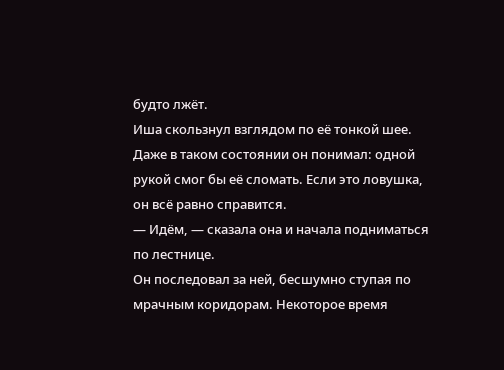будто лжёт.
Иша скользнул взглядом по её тонкой шее. Даже в таком состоянии он понимал: одной рукой смог бы её сломать. Если это ловушка, он всё равно справится.
— Идём, — сказала она и начала подниматься по лестнице.
Он последовал за ней, бесшумно ступая по мрачным коридорам. Некоторое время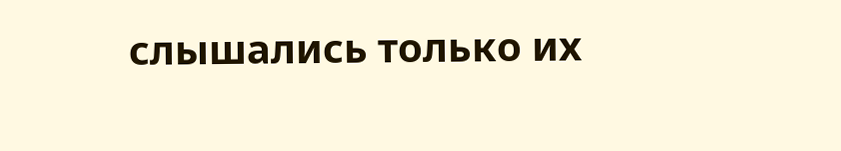слышались только их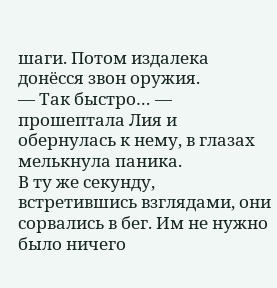шаги. Потом издалека донёсся звон оружия.
— Так быстро… — прошептала Лия и обернулась к нему, в глазах мелькнула паника.
В ту же секунду, встретившись взглядами, они сорвались в бег. Им не нужно было ничего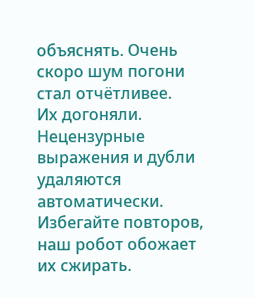объяснять. Очень скоро шум погони стал отчётливее.
Их догоняли.
Нецензурные выражения и дубли удаляются автоматически. Избегайте повторов, наш робот обожает их сжирать.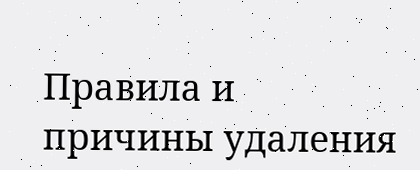Правила и причины удаления